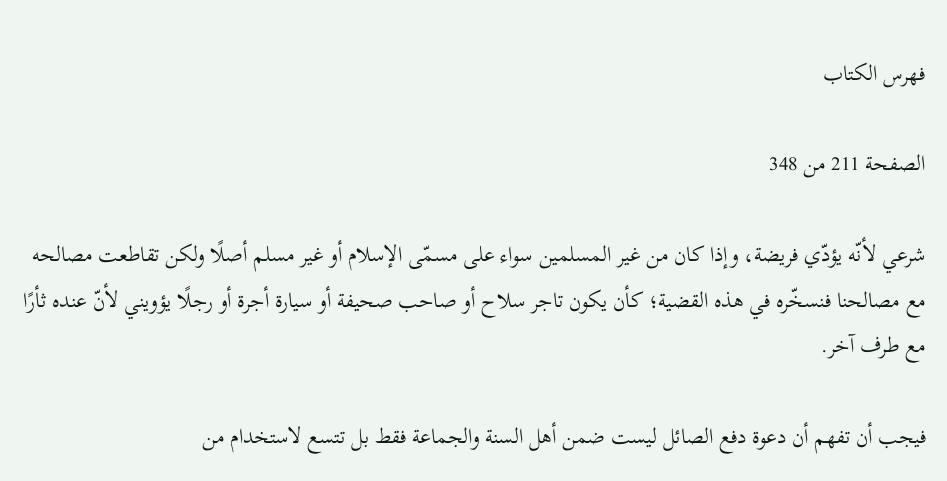فهرس الكتاب

الصفحة 211 من 348

شرعي لأنّه يؤدّي فريضة، وإذا كان من غير المسلمين سواء على مسمّى الإسلام أو غير مسلم أصلًا ولكن تقاطعت مصالحه مع مصالحنا فنسخّره في هذه القضية؛ كأن يكون تاجر سلاح أو صاحب صحيفة أو سيارة أجرة أو رجلًا يؤويني لأنّ عنده ثأرًا مع طرف آخر.

فيجب أن تفهم أن دعوة دفع الصائل ليست ضمن أهل السنة والجماعة فقط بل تتسع لاستخدام من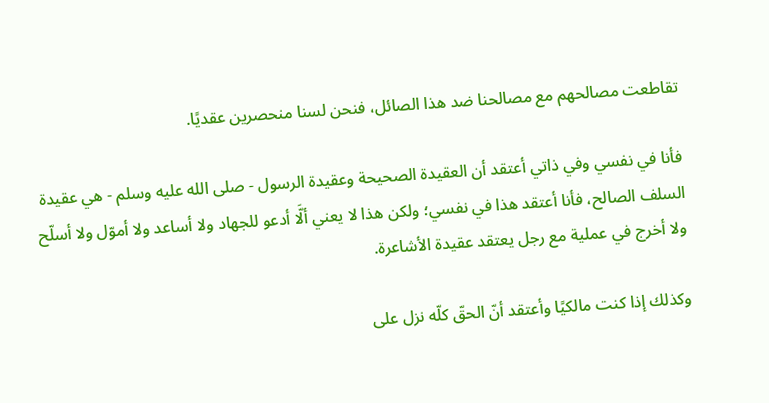تقاطعت مصالحهم مع مصالحنا ضد هذا الصائل، فنحن لسنا منحصرين عقديًا.

فأنا في نفسي وفي ذاتي أعتقد أن العقيدة الصحيحة وعقيدة الرسول - صلى الله عليه وسلم - هي عقيدة السلف الصالح، فأنا أعتقد هذا في نفسي؛ ولكن هذا لا يعني ألَّا أدعو للجهاد ولا أساعد ولا أموّل ولا أسلّح ولا أخرج في عملية مع رجل يعتقد عقيدة الأشاعرة.

وكذلك إذا كنت مالكيًا وأعتقد أنّ الحقّ كلّه نزل على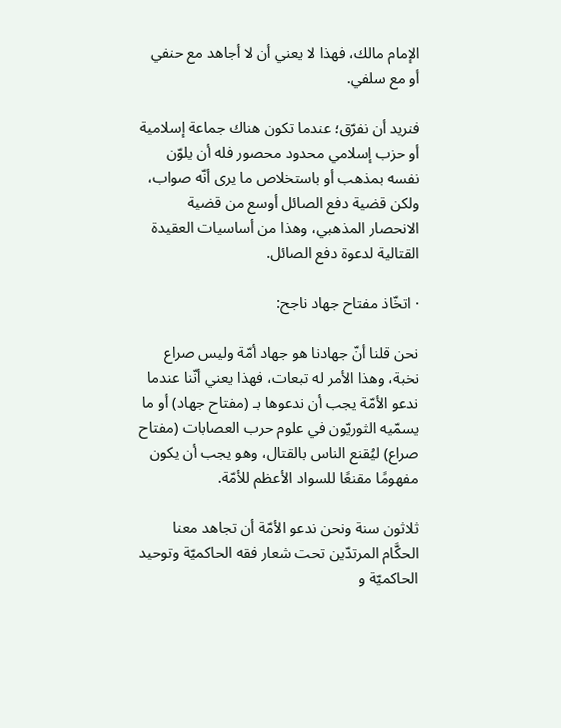الإمام مالك، فهذا لا يعني أن لا أجاهد مع حنفي أو مع سلفي.

فنريد أن نفرّق؛ عندما تكون هناك جماعة إسلامية أو حزب إسلامي محدود محصور فله أن يلوّن نفسه بمذهب أو باستخلاص ما يرى أنّه صواب، ولكن قضية دفع الصائل أوسع من قضية الانحصار المذهبي، وهذا من أساسيات العقيدة القتالية لدعوة دفع الصائل.

· اتخّاذ مفتاح جهاد ناجح:

نحن قلنا أنّ جهادنا هو جهاد أمّة وليس صراع نخبة، وهذا الأمر له تبعات، فهذا يعني أنّنا عندما ندعو الأمّة يجب أن ندعوها بـ (مفتاح جهاد) أو ما يسمّيه الثوريّون في علوم حرب العصابات (مفتاح صراع) ليُقنع الناس بالقتال، وهو يجب أن يكون مفهومًا مقنعًا للسواد الأعظم للأمّة.

ثلاثون سنة ونحن ندعو الأمّة أن تجاهد معنا الحكَّام المرتدّين تحت شعار فقه الحاكميّة وتوحيد الحاكميّة و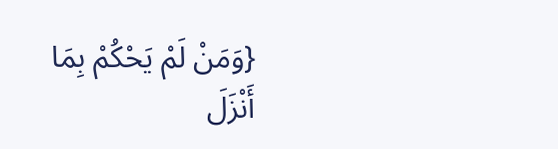{وَمَنْ لَمْ يَحْكُمْ بِمَا أَنْزَلَ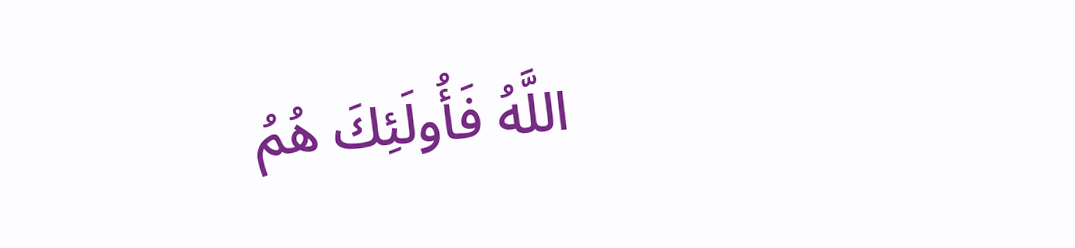اللَّهُ فَأُولَئِكَ هُمُ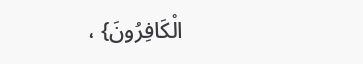الْكَافِرُونَ} ،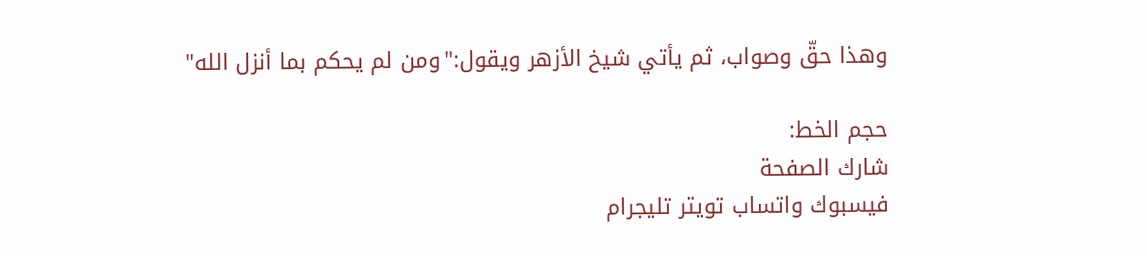وهذا حقّ وصواب، ثم يأتي شيخ الأزهر ويقول:"ومن لم يحكم بما أنزل الله"

حجم الخط:
شارك الصفحة
فيسبوك واتساب تويتر تليجرام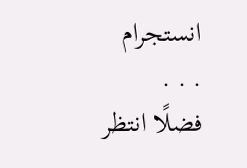انستجرام
. . .
فضلًا انتظر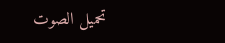تحميل الصوت